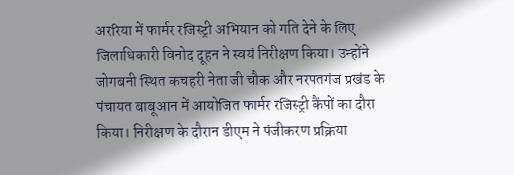अररिया में फार्मर रजिस्ट्री अभियान को गति देने के लिए जिलाधिकारी विनोद दूहन ने स्वयं निरीक्षण किया। उन्होंने जोगबनी स्थित कचहरी नेता जी चौक और नरपतगंज प्रखंड के पंचायत बाबूआन में आयोजित फार्मर रजिस्ट्री कैंपों का दौरा किया। निरीक्षण के दौरान डीएम ने पंजीकरण प्रक्रिया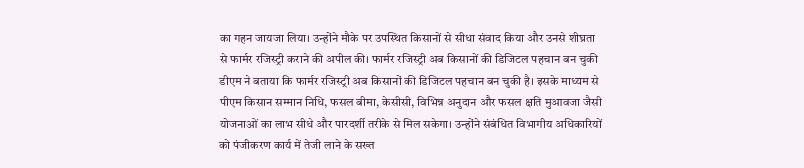का गहन जायजा लिया। उन्होंने मौके पर उपस्थित किसानों से सीधा संवाद किया और उनसे शीघ्रता से फार्मर रजिस्ट्री कराने की अपील की। फार्मर रजिस्ट्री अब किसानों की डिजिटल पहचान बन चुकी डीएम ने बताया कि फार्मर रजिस्ट्री अब किसानों की डिजिटल पहचान बन चुकी है। इसके माध्यम से पीएम किसान सम्मान निधि, फसल बीमा, केसीसी, विभिन्न अनुदान और फसल क्षति मुआवजा जैसी योजनाओं का लाभ सीधे और पारदर्शी तरीके से मिल सकेगा। उन्होंने संबंधित विभागीय अधिकारियों को पंजीकरण कार्य में तेजी लाने के सख्त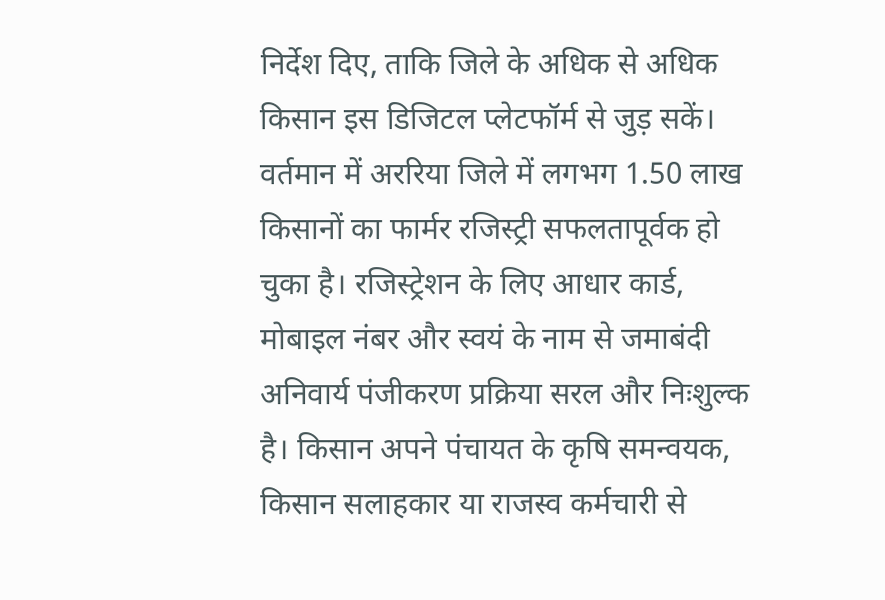निर्देश दिए, ताकि जिले के अधिक से अधिक किसान इस डिजिटल प्लेटफॉर्म से जुड़ सकें। वर्तमान में अररिया जिले में लगभग 1.50 लाख किसानों का फार्मर रजिस्ट्री सफलतापूर्वक हो चुका है। रजिस्ट्रेशन के लिए आधार कार्ड, मोबाइल नंबर और स्वयं के नाम से जमाबंदी अनिवार्य पंजीकरण प्रक्रिया सरल और निःशुल्क है। किसान अपने पंचायत के कृषि समन्वयक, किसान सलाहकार या राजस्व कर्मचारी से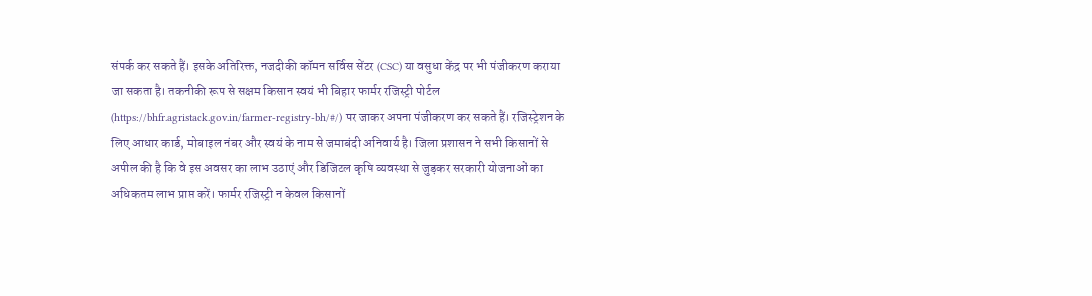संपर्क कर सकते हैं। इसके अतिरिक्त, नजदीकी कॉमन सर्विस सेंटर (CSC) या वसुधा केंद्र पर भी पंजीकरण कराया जा सकता है। तकनीकी रूप से सक्षम किसान स्वयं भी बिहार फार्मर रजिस्ट्री पोर्टल (https://bhfr.agristack.gov.in/farmer-registry-bh/#/) पर जाकर अपना पंजीकरण कर सकते हैं। रजिस्ट्रेशन के लिए आधार कार्ड, मोबाइल नंबर और स्वयं के नाम से जमाबंदी अनिवार्य है। जिला प्रशासन ने सभी किसानों से अपील की है कि वे इस अवसर का लाभ उठाएं और डिजिटल कृषि व्यवस्था से जुड़कर सरकारी योजनाओं का अधिकतम लाभ प्राप्त करें। फार्मर रजिस्ट्री न केवल किसानों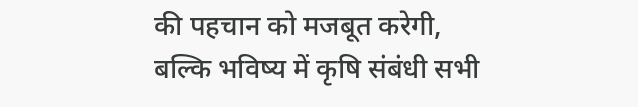की पहचान को मजबूत करेगी, बल्कि भविष्य में कृषि संबंधी सभी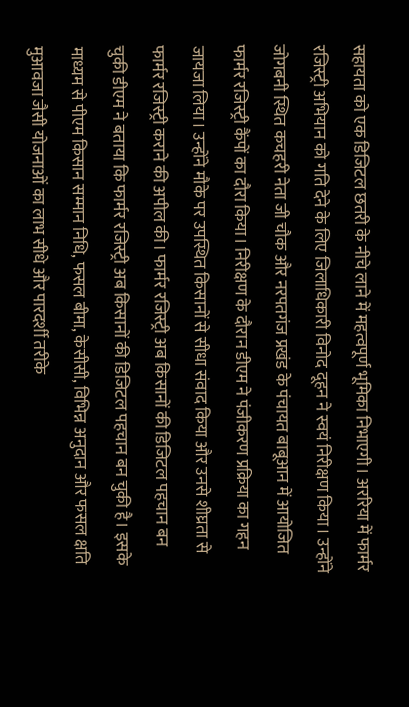सहायता को एक डिजिटल छतरी के नीचे लाने में महत्वपूर्ण भूमिका निभाएगी। अररिया में फार्मर रजिस्ट्री अभियान को गति देने के लिए जिलाधिकारी विनोद दूहन ने स्वयं निरीक्षण किया। उन्होंने जोगबनी स्थित कचहरी नेता जी चौक और नरपतगंज प्रखंड के पंचायत बाबूआन में आयोजित फार्मर रजिस्ट्री कैंपों का दौरा किया। निरीक्षण के दौरान डीएम ने पंजीकरण प्रक्रिया का गहन जायजा लिया। उन्होंने मौके पर उपस्थित किसानों से सीधा संवाद किया और उनसे शीघ्रता से फार्मर रजिस्ट्री कराने की अपील की। फार्मर रजिस्ट्री अब किसानों की डिजिटल पहचान बन चुकी डीएम ने बताया कि फार्मर रजिस्ट्री अब किसानों की डिजिटल पहचान बन चुकी है। इसके माध्यम से पीएम किसान सम्मान निधि, फसल बीमा, केसीसी, विभिन्न अनुदान और फसल क्षति मुआवजा जैसी योजनाओं का लाभ सीधे और पारदर्शी तरीके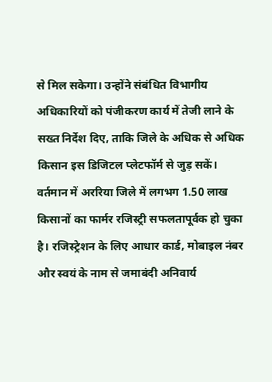से मिल सकेगा। उन्होंने संबंधित विभागीय अधिकारियों को पंजीकरण कार्य में तेजी लाने के सख्त निर्देश दिए, ताकि जिले के अधिक से अधिक किसान इस डिजिटल प्लेटफॉर्म से जुड़ सकें। वर्तमान में अररिया जिले में लगभग 1.50 लाख किसानों का फार्मर रजिस्ट्री सफलतापूर्वक हो चुका है। रजिस्ट्रेशन के लिए आधार कार्ड, मोबाइल नंबर और स्वयं के नाम से जमाबंदी अनिवार्य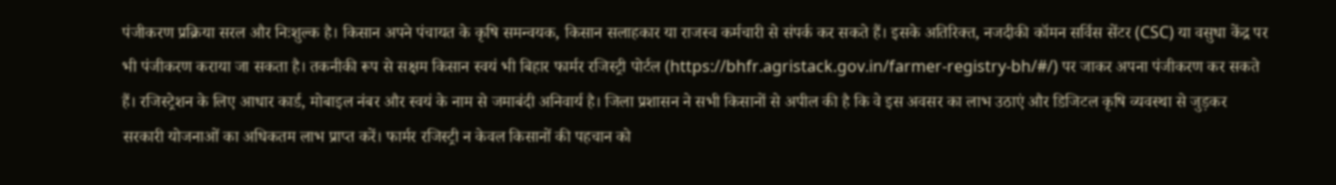पंजीकरण प्रक्रिया सरल और निःशुल्क है। किसान अपने पंचायत के कृषि समन्वयक, किसान सलाहकार या राजस्व कर्मचारी से संपर्क कर सकते हैं। इसके अतिरिक्त, नजदीकी कॉमन सर्विस सेंटर (CSC) या वसुधा केंद्र पर भी पंजीकरण कराया जा सकता है। तकनीकी रूप से सक्षम किसान स्वयं भी बिहार फार्मर रजिस्ट्री पोर्टल (https://bhfr.agristack.gov.in/farmer-registry-bh/#/) पर जाकर अपना पंजीकरण कर सकते हैं। रजिस्ट्रेशन के लिए आधार कार्ड, मोबाइल नंबर और स्वयं के नाम से जमाबंदी अनिवार्य है। जिला प्रशासन ने सभी किसानों से अपील की है कि वे इस अवसर का लाभ उठाएं और डिजिटल कृषि व्यवस्था से जुड़कर सरकारी योजनाओं का अधिकतम लाभ प्राप्त करें। फार्मर रजिस्ट्री न केवल किसानों की पहचान को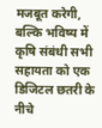मजबूत करेगी, बल्कि भविष्य में कृषि संबंधी सभी सहायता को एक डिजिटल छतरी के नीचे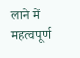लाने में महत्वपूर्ण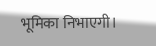भूमिका निभाएगी।